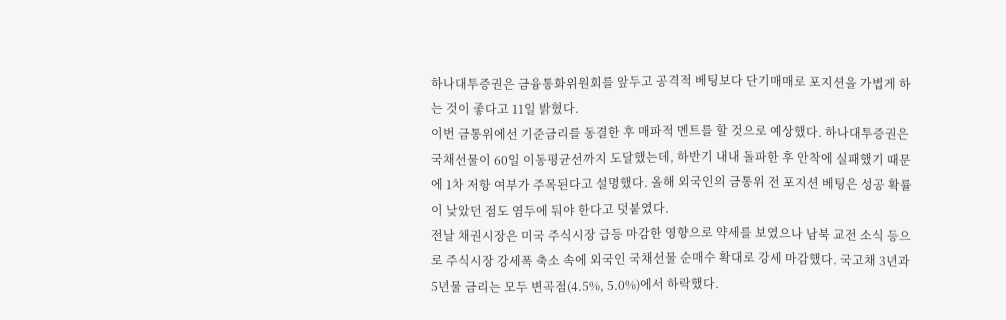하나대투증권은 금융통화위원회를 앞두고 공격적 베팅보다 단기매매로 포지션을 가볍게 하는 것이 좋다고 11일 밝혔다.
이번 금통위에선 기준금리를 동결한 후 매파적 멘트를 할 것으로 예상했다. 하나대투증권은 국채선물이 60일 이동평균선까지 도달했는데, 하반기 내내 돌파한 후 안착에 실패했기 때문에 1차 저항 여부가 주목된다고 설명했다. 올해 외국인의 금통위 전 포지션 베팅은 성공 확률이 낮았던 점도 염두에 둬야 한다고 덧붙였다.
전날 채권시장은 미국 주식시장 급등 마감한 영향으로 약세를 보였으나 남북 교전 소식 등으로 주식시장 강세폭 축소 속에 외국인 국채선물 순매수 확대로 강세 마감했다. 국고채 3년과 5년물 금리는 모두 변곡점(4.5%, 5.0%)에서 하락했다.